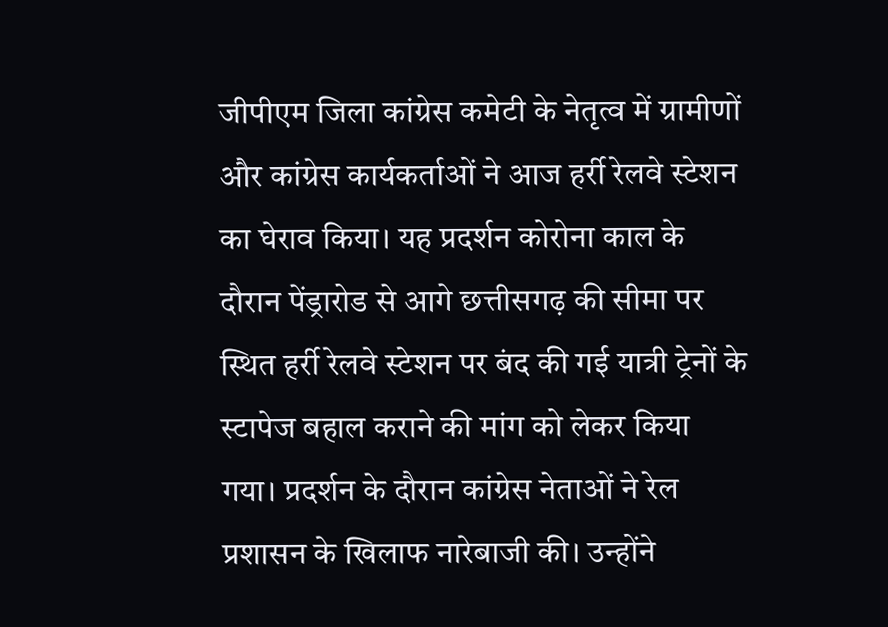जीपीएम जिला कांग्रेस कमेटी के नेतृत्व में ग्रामीणों और कांग्रेस कार्यकर्ताओं ने आज हर्री रेलवे स्टेशन का घेराव किया। यह प्रदर्शन कोरोना काल के दौरान पेंड्रारोड से आगे छत्तीसगढ़ की सीमा पर स्थित हर्री रेलवे स्टेशन पर बंद की गई यात्री ट्रेनों के स्टापेज बहाल कराने की मांग को लेकर किया गया। प्रदर्शन के दौरान कांग्रेस नेताओं ने रेल प्रशासन के खिलाफ नारेबाजी की। उन्होंने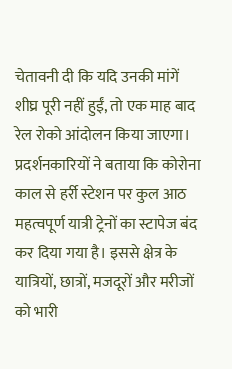चेतावनी दी कि यदि उनकी मांगें शीघ्र पूरी नहीं हुईं, तो एक माह बाद रेल रोको आंदोलन किया जाएगा। प्रदर्शनकारियों ने बताया कि कोरोना काल से हर्री स्टेशन पर कुल आठ महत्वपूर्ण यात्री ट्रेनों का स्टापेज बंद कर दिया गया है। इससे क्षेत्र के यात्रियों, छात्रों, मजदूरों और मरीजों को भारी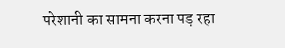परेशानी का सामना करना पड़ रहा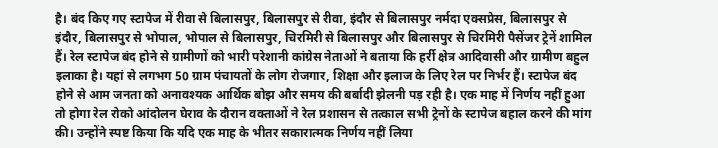है। बंद किए गए स्टापेज में रीवा से बिलासपुर, बिलासपुर से रीवा, इंदौर से बिलासपुर नर्मदा एक्सप्रेस, बिलासपुर से इंदौर, बिलासपुर से भोपाल, भोपाल से बिलासपुर, चिरमिरी से बिलासपुर और बिलासपुर से चिरमिरी पैसेंजर ट्रेनें शामिल हैं। रेल स्टापेज बंद होने से ग्रामीणों को भारी परेशानी कांग्रेस नेताओं ने बताया कि हर्री क्षेत्र आदिवासी और ग्रामीण बहुल इलाका है। यहां से लगभग 50 ग्राम पंचायतों के लोग रोजगार, शिक्षा और इलाज के लिए रेल पर निर्भर हैं। स्टापेज बंद होने से आम जनता को अनावश्यक आर्थिक बोझ और समय की बर्बादी झेलनी पड़ रही है। एक माह में निर्णय नहीं हुआ तो होगा रेल रोको आंदोलन घेराव के दौरान वक्ताओं ने रेल प्रशासन से तत्काल सभी ट्रेनों के स्टापेज बहाल करने की मांग की। उन्होंने स्पष्ट किया कि यदि एक माह के भीतर सकारात्मक निर्णय नहीं लिया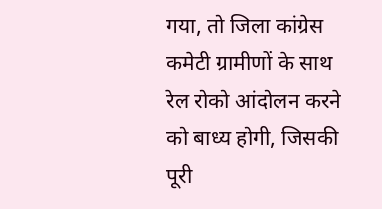गया, तो जिला कांग्रेस कमेटी ग्रामीणों के साथ रेल रोको आंदोलन करने को बाध्य होगी, जिसकी पूरी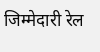जिम्मेदारी रेल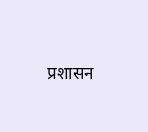प्रशासन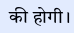की होगी।